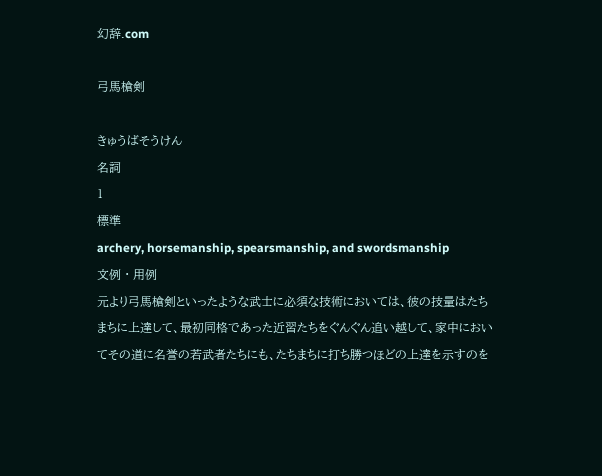幻辞.com

弓馬槍剣

きゅうばそうけん
名詞
1
標準
archery, horsemanship, spearsmanship, and swordsmanship
文例 · 用例
元より弓馬槍剣といったような武士に必須な技術においては、彼の技量はたちまちに上達して、最初同格であった近習たちをぐんぐん追い越して、家中においてその道に名誉の若武者たちにも、たちまちに打ち勝つほどの上達を示すのを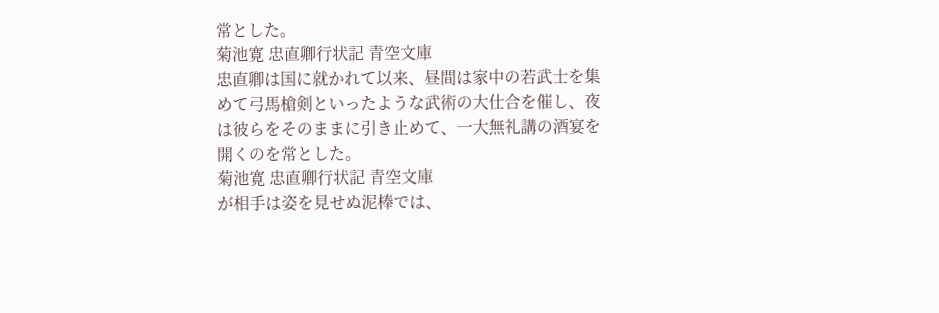常とした。
菊池寛 忠直卿行状記 青空文庫
忠直卿は国に就かれて以来、昼間は家中の若武士を集めて弓馬槍剣といったような武術の大仕合を催し、夜は彼らをそのままに引き止めて、一大無礼講の酒宴を開くのを常とした。
菊池寛 忠直卿行状記 青空文庫
が相手は姿を見せぬ泥棒では、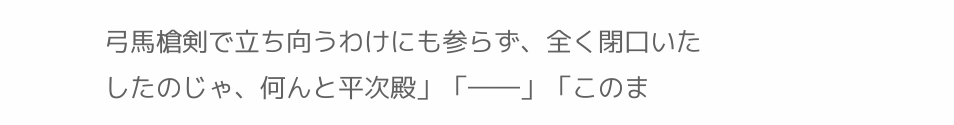弓馬槍剣で立ち向うわけにも参らず、全く閉口いたしたのじゃ、何んと平次殿」「――」「このま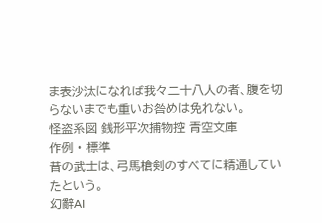ま表沙汰になれば我々二十八人の者、腹を切らないまでも重いお咎めは免れない。
怪盗系図 銭形平次捕物控 青空文庫
作例 · 標準
昔の武士は、弓馬槍剣のすべてに精通していたという。
幻辭AI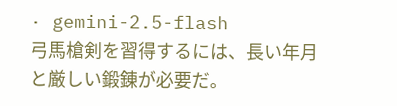· gemini-2.5-flash
弓馬槍剣を習得するには、長い年月と厳しい鍛錬が必要だ。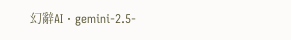幻辭AI · gemini-2.5-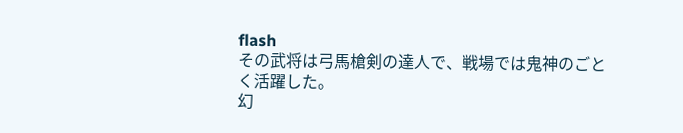flash
その武将は弓馬槍剣の達人で、戦場では鬼神のごとく活躍した。
幻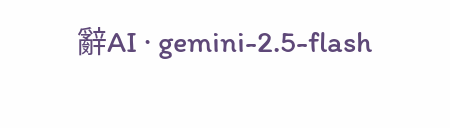辭AI · gemini-2.5-flash